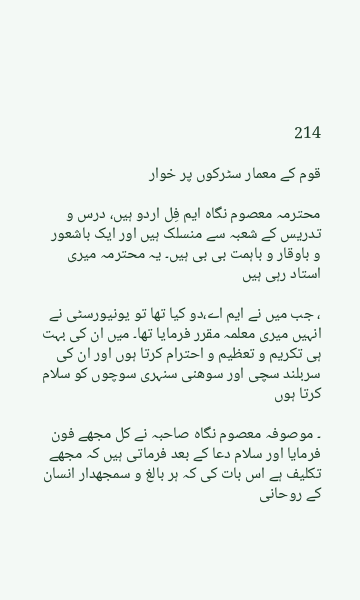214

قوم کے معمار سٹرکوں پر خوار

محترمہ معصوم نگاہ ایم فِل اردو ہیں، درس و تدریس کے شعبہ سے منسلک ہیں اور ایک باشعور و باوقار و باہمت بی بی ہیں۔ یہ محترمہ میری استاد رہی ہیں

، جب میں نے ایم اے،دو کیا تھا تو یونیورسٹی نے انہیں میری معلمہ مقرر فرمایا تھا۔ میں ان کی بہت ہی تکریم و تعظیم و احترام کرتا ہوں اور ان کی سربلند سچی اور سوھنی سنہری سوچوں کو سلام کرتا ہوں

۔ موصوفہ معصوم نگاہ صاحبہ نے کل مجھے فون فرمایا اور سلام دعا کے بعد فرماتی ہیں کہ مجھے تکلیف ہے اس بات کی کہ ہر بالغ و سمجھدار انسان کے روحانی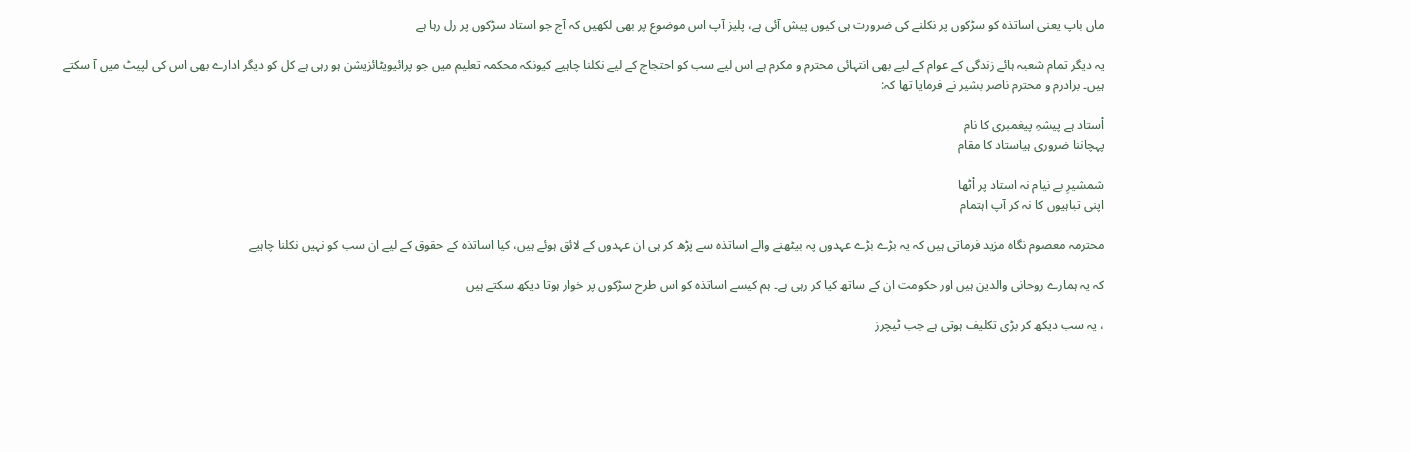ماں باپ یعنی اساتذہ کو سڑکوں پر نکلنے کی ضرورت ہی کیوں پیش آئی ہے، پلیز آپ اس موضوع پر بھی لکھیں کہ آج جو استاد سڑکوں پر رل رہا ہے

یہ دیگر تمام شعبہ ہائے زندگی کے عوام کے لیے بھی انتہائی محترم و مکرم ہے اس لیے سب کو احتجاج کے لیے نکلنا چاہیے کیونکہ محکمہ تعلیم میں جو پرائیویٹائزیشن ہو رہی ہے کل کو دیگر ادارے بھی اس کی لپیٹ میں آ سکتے ہیں۔ برادرم و محترم ناصر بشیر نے فرمایا تھا کہ:

اْستاد ہے پیشہِ پیغمبری کا نام
پہچاننا ضروری ہیاستاد کا مقام

شمشیرِ بے نیام نہ استاد پر اْٹھا
اپنی تباہیوں کا نہ کر آپ اہتمام

محترمہ معصوم نگاہ مزید فرماتی ہیں کہ یہ بڑے بڑے عہدوں پہ بیٹھنے والے اساتذہ سے پڑھ کر ہی ان عہدوں کے لائق ہوئے ہیں، کیا اساتذہ کے حقوق کے لیے ان سب کو نہیں نکلنا چاہیے

کہ یہ ہمارے روحانی والدین ہیں اور حکومت ان کے ساتھ کیا کر رہی ہے۔ ہم کیسے اساتذہ کو اس طرح سڑکوں پر خوار ہوتا دیکھ سکتے ہیں

، یہ سب دیکھ کر بڑی تکلیف ہوتی ہے جب ٹیچرز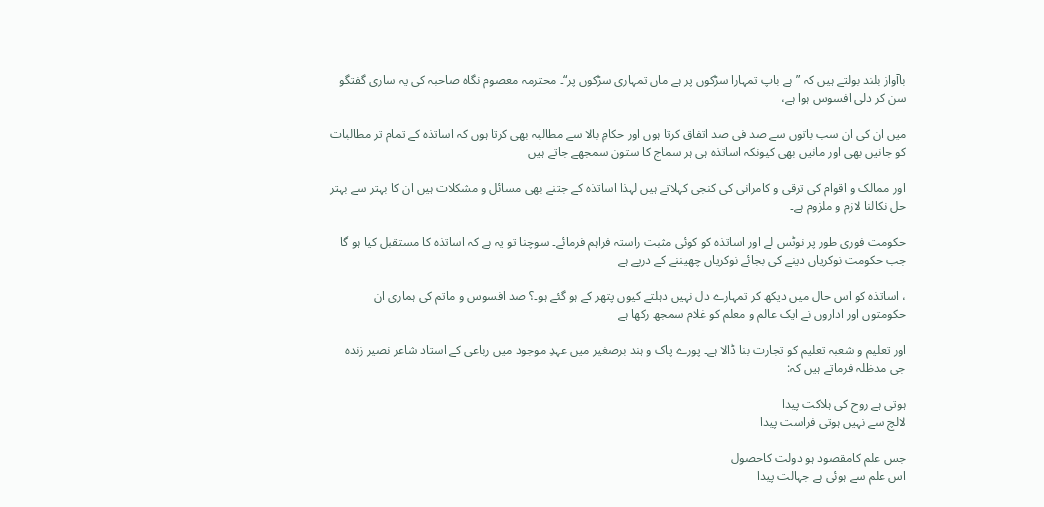باآواز بلند بولتے ہیں کہ ”ہے باپ تمہارا سڑکوں پر ہے ماں تمہاری سڑکوں پر“۔ محترمہ معصوم نگاہ صاحبہ کی یہ ساری گفتگو سن کر دلی افسوس ہوا ہے،

میں ان کی ان سب باتوں سے صد فی صد اتفاق کرتا ہوں اور حکامِ بالا سے مطالبہ بھی کرتا ہوں کہ اساتذہ کے تمام تر مطالبات کو جانیں بھی اور مانیں بھی کیونکہ اساتذہ ہی ہر سماج کا ستون سمجھے جاتے ہیں

اور ممالک و اقوام کی ترقی و کامرانی کی کنجی کہلاتے ہیں لہذا اساتذہ کے جتنے بھی مسائل و مشکلات ہیں ان کا بہتر سے بہتر حل نکالنا لازم و ملزوم ہے۔

حکومت فوری طور پر نوٹس لے اور اساتذہ کو کوئی مثبت راستہ فراہم فرمائے۔ سوچنا تو یہ ہے کہ اساتذہ کا مستقبل کیا ہو گا جب حکومت نوکریاں دینے کی بجائے نوکریاں چھیننے کے درپے ہے

، اساتذہ کو اس حال میں دیکھ کر تمہارے دل نہیں دہلتے کیوں پتھر کے ہو گئے ہو۔؟ صد افسوس و ماتم کی ہماری ان حکومتوں اور اداروں نے ایک عالم و معلم کو غلام سمجھ رکھا ہے

اور تعلیم و شعبہ تعلیم کو تجارت بنا ڈالا ہے۔ پورے پاک و ہند برصغیر میں عہدِ موجود میں رباعی کے استاد شاعر نصیر زندہ جی مدظلہ فرماتے ہیں کہ:

ہوتی ہے روح کی ہلاکت پیدا
لالچ سے نہیں ہوتی فراست پیدا

جس علم کامقصود ہو دولت کاحصول
اس علم سے ہوئی ہے جہالت پیدا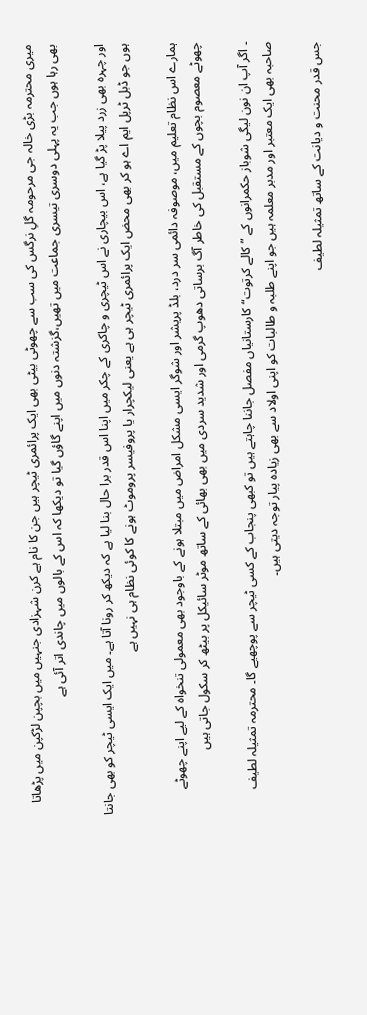میری محترمہ بڑی خالہ جی مرحومہ گلِ نرگس کی سب سے چھوٹی بیٹی بھی ایک پرائمری ٹیچر ہیں جن کا نام ہے کرن شہزادی جنہیں میں بچپن لڑکپن میں پڑھاتا بھی رہا ہوں جب یہ پہلی دوسری تیسری جماعت میں تھیں،گزشتہ دنوں میں اپنے گاؤں گیا تو دیکھا کہ اس کے بالوں میں چاندی اتر آئی ہے

اور چہرہ بھی زرد پیلا پڑ گیا ہے، اس بیچاری نے اس ٹیچری و چاکری کے چکر میں اپنا اس قدر برا حال بنا لیا ہے کہ دیکھ کر رونا آتا ہے۔ میں ایک ایسی ٹیچر کو بھی جانتا ہوں جو ڈبل ٹرپل ایم اے ہو کر بھی محض ایک پرائمری ٹیچر ہی ہے یعنی لیکچرار یا پروفیسر پروموٹ ہونے کا کوئی نظام ہی نہیں ہے

ہمارے اس نظام تعلیم میں، موصوفہ دائمی سر درد، بلڈ پریشر اور شوگر ایسی مشکل امراض میں مبتلا ہونے کے باوجود بھی معمولی تنخواہ کے لیے اپنے چھوٹے چھوٹے معصوم بچوں کے مستقبل کی خاطر آگ برساتی دھوپ گرمی اور شدید سردی میں بھی بھائی کے ساتھ موٹر سائیکل پر بیٹھ کر سکول جاتی ہیں

۔ اگر آپ ان نون لیگی شوباز حکمرانوں کے ”کالے کرتوت“ کارستانیاں مفصل جاننا چاہتے ہیں تو کبھی پنجاب کے کسی ٹیچر سے پوچھیے گا۔ محترمہ تمثیلہ لطیف صاحبہ بھی ایک معتبر اور مدبر معلمہ ہیں جو اپنے طلبہ و طالبات کو اپنی اولاد سے بھی زیادہ پیار توجہ دیتی ہیں۔

جس قدر محنت و دیانت کے ساتھ تمثیلہ لطیف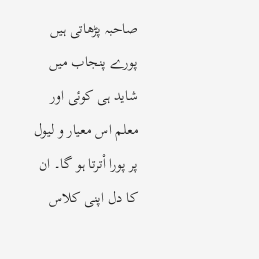صاحبہ پڑھاتی ہیں پورے پنجاب میں شاید ہی کوئی اور معلم اس معیار و لیول پر پورا اْترتا ہو گا۔ ان کا دل اپنی کلاس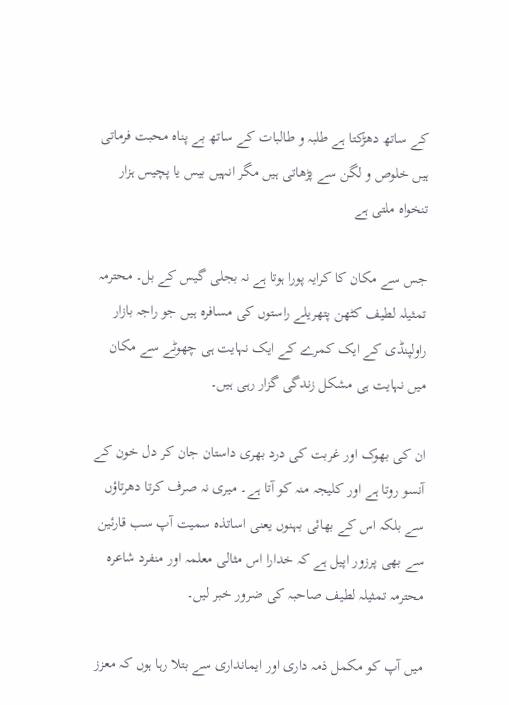کے ساتھ دھڑکتا ہے طلبہ و طالبات کے ساتھ بے پناہ محبت فرماتی ہیں خلوص و لگن سے پڑھاتی ہیں مگر انہیں بیس یا پچیس ہزار تنخواہ ملتی ہے

جس سے مکان کا کرایہ پورا ہوتا ہے نہ بجلی گیس کے بل۔ محترمہ تمثیلہ لطیف کٹھن پتھریلے راستوں کی مسافرہ ہیں جو راجہ بازار راولپنڈی کے ایک کمرے کے ایک نہایت ہی چھوٹے سے مکان میں نہایت ہی مشکل زندگی گزار رہی ہیں۔

ان کی بھوک اور غربت کی درد بھری داستان جان کر دل خون کے آنسو روتا ہے اور کلیجہ منہ کو آتا ہے۔ میری نہ صرف کرتا دھرتاؤں سے بلکہ اس کے بھائی بہنوں یعنی اساتذہ سمیت آپ سب قارئین سے بھی پرزور اپیل ہے کہ خدارا اس مثالی معلمہ اور منفرد شاعرہ محترمہ تمثیلہ لطیف صاحبہ کی ضرور خبر لیں۔

میں آپ کو مکمل ذمہ داری اور ایمانداری سے بتلا رہا ہوں کہ معزز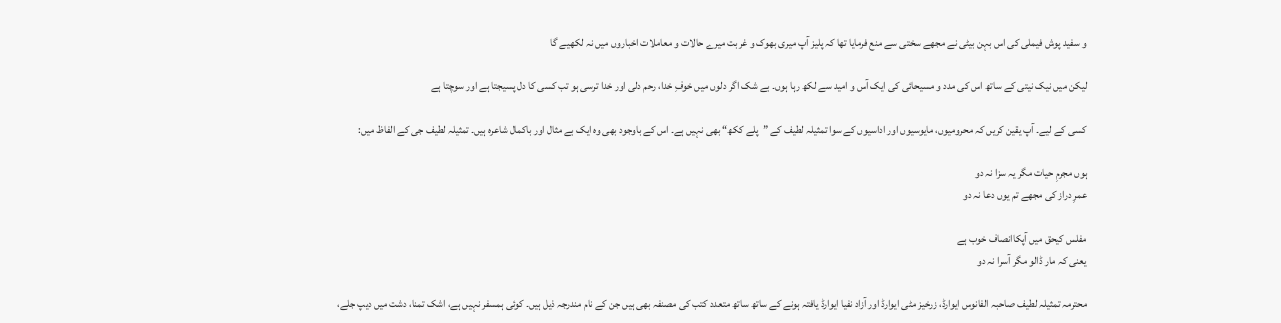و سفید پوش فیملی کی اس بہن بیٹی نے مجھے سختی سے منع فرمایا تھا کہ پلیز آپ میری بھوک و غربت میرے حالات و معاملات اخباروں میں نہ لکھیے گا

لیکن میں نیک نیتی کے ساتھ اس کی مدد و مسیحائی کی ایک آس و امید سے لکھ رہا ہوں۔ بے شک اگر دلوں میں خوفِ خدا، رحم دلی اور خدا ترسی ہو تب کسی کا دل پسیجتا ہے اور سوچتا ہے

کسی کے لیے۔ آپ یقین کریں کہ محرومیوں، مایوسیوں اور اداسیوں کے سوا تمثیلہ لطیف کے ”پلے ککھ“ بھی نہیں ہے۔ اس کے باوجود بھی وہ ایک بے مثال اور باکمال شاعرہ ہیں۔ تمثیلہ لطیف جی کے الفاظ میں:

ہوں مجرمِ حیات مگر یہ سزا نہ دو
عمرِ دراز کی مجھے تم یوں دعا نہ دو

مفلس کیحق میں آپکاانصاف خوب ہے
یعنی کہ مار ڈالو مگر آسرا نہ دو

محترمہ تمثیلہ لطیف صاحبہ الفانوس ایوارڈ، زرخیز مٹی ایوارڈ اور آزاد نفیا ایوارڈ یافتہ ہونے کے ساتھ ساتھ متعدد کتب کی مصنفہ بھی ہیں جن کے نام مندرجہ ذیل ہیں۔ کوئی ہمسفر نہیں ہے، اشک تمنا، دشت میں دیپ جلے،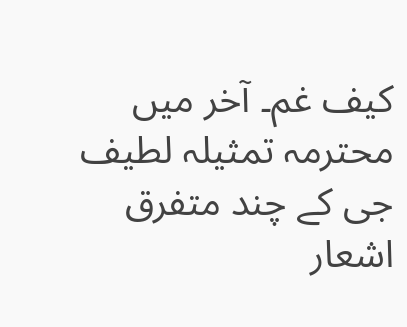کیف غم۔ آخر میں محترمہ تمثیلہ لطیف جی کے چند متفرق اشعار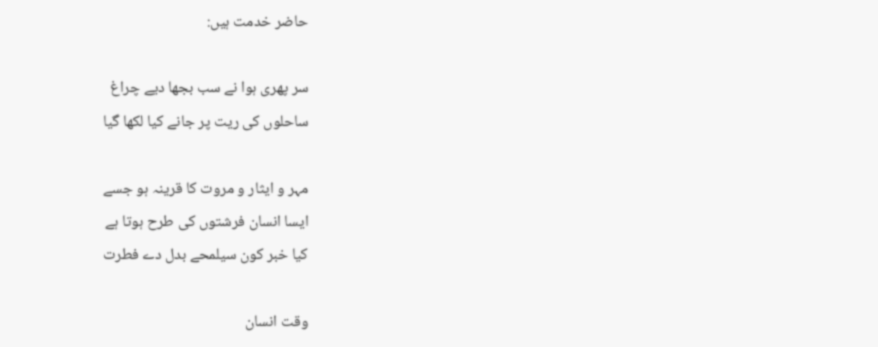حاضر خدمت ہیں:

سر پھری ہوا نے سب بجھا دیے چراغ
ساحلوں کی ریت پر جانے کیا لکھا گیا

مہر و ایثار و مروت کا قرینہ ہو جسے
ایسا انسان فرشتوں کی طرح ہوتا ہے
کیا خبر کون سیلمحے بدل دے فطرت

وقت انسان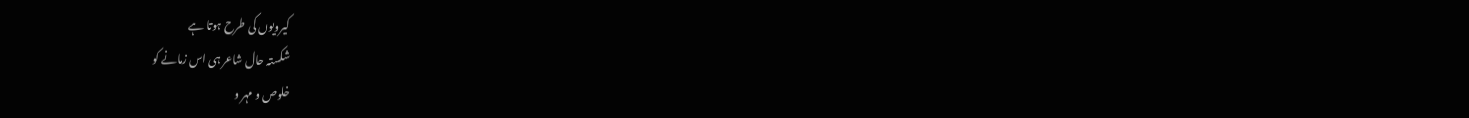کیرویوں کی طرح ہوتا ہے
شکستہ حال شاعر ہی اس زمانے کو
خلوص و مہر و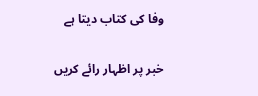وفا کی کتاب دیتا ہے

خبر پر اظہار رائے کریں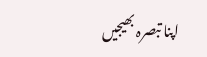اپنا تبصرہ بھیجیں